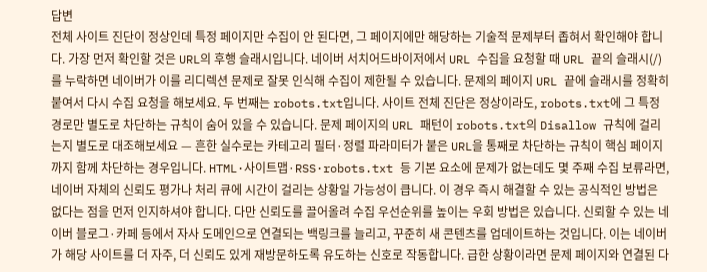답변
전체 사이트 진단이 정상인데 특정 페이지만 수집이 안 된다면, 그 페이지에만 해당하는 기술적 문제부터 좁혀서 확인해야 합니다. 가장 먼저 확인할 것은 URL의 후행 슬래시입니다. 네이버 서치어드바이저에서 URL 수집을 요청할 때 URL 끝의 슬래시(/)를 누락하면 네이버가 이를 리디렉션 문제로 잘못 인식해 수집이 제한될 수 있습니다. 문제의 페이지 URL 끝에 슬래시를 정확히 붙여서 다시 수집 요청을 해보세요. 두 번째는 robots.txt입니다. 사이트 전체 진단은 정상이라도, robots.txt에 그 특정 경로만 별도로 차단하는 규칙이 숨어 있을 수 있습니다. 문제 페이지의 URL 패턴이 robots.txt의 Disallow 규칙에 걸리는지 별도로 대조해보세요 — 흔한 실수로는 카테고리 필터·정렬 파라미터가 붙은 URL을 통째로 차단하는 규칙이 핵심 페이지까지 함께 차단하는 경우입니다. HTML·사이트맵·RSS·robots.txt 등 기본 요소에 문제가 없는데도 몇 주째 수집 보류라면, 네이버 자체의 신뢰도 평가나 처리 큐에 시간이 걸리는 상황일 가능성이 큽니다. 이 경우 즉시 해결할 수 있는 공식적인 방법은 없다는 점을 먼저 인지하셔야 합니다. 다만 신뢰도를 끌어올려 수집 우선순위를 높이는 우회 방법은 있습니다. 신뢰할 수 있는 네이버 블로그·카페 등에서 자사 도메인으로 연결되는 백링크를 늘리고, 꾸준히 새 콘텐츠를 업데이트하는 것입니다. 이는 네이버가 해당 사이트를 더 자주, 더 신뢰도 있게 재방문하도록 유도하는 신호로 작동합니다. 급한 상황이라면 문제 페이지와 연결된 다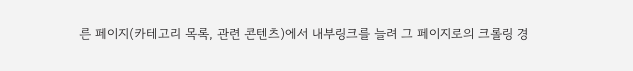른 페이지(카테고리 목록, 관련 콘텐츠)에서 내부링크를 늘려 그 페이지로의 크롤링 경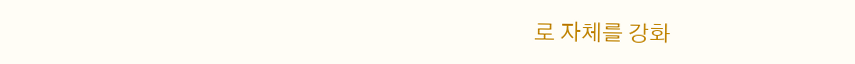로 자체를 강화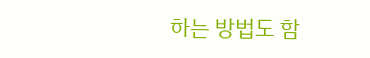하는 방법도 함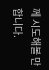께 시도해볼 만합니다.